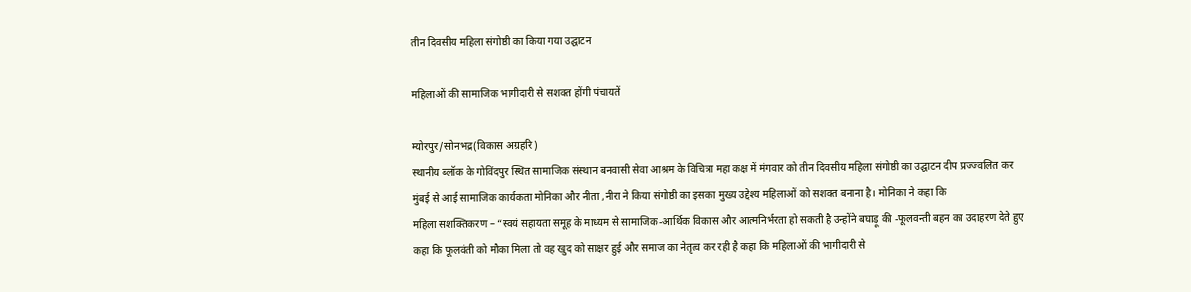तीन दिवसीय महिला संगोष्ठी का किया गया उद्घाटन

महिलाओं की सामाजिक भागीदारी से सशक्त होंगी पंचायतें

म्योरपुर/सोनभद्र(विकास अग्रहरि)
स्थानीय ब्लॉक के गोविंदपुर स्थित सामाजिक संस्थान बनवासी सेवा आश्रम के विचित्रा महा कक्ष में मंगवार को तीन दिवसीय महिला संगोष्ठी का उद्घाटन दीप प्रज्ज्वलित कर मुंबई से आई सामाजिक कार्यकता मोनिका और नीता ,नीरा ने किया संगोष्ठी का इसका मुख्य उद्देश्य महिलाओं को सशक्त बनाना है। मोनिका ने कहा कि
महिला सशक्तिकरण – “स्वयं सहायता समूह के माध्यम से सामाजिक-आर्थिक विकास और आत्मनिर्भरता हो सकती है उन्होंने बघाड़ू की -फूलवन्ती बहन का उदाहरण देते हुए कहा कि फूलवंती को मौका मिला तो वह खुद को साक्षर हुई और समाज का नेतृत्व कर रही है कहा कि महिलाओं की भागीदारी से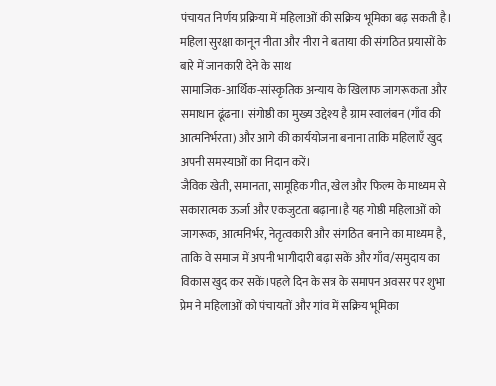पंचायत निर्णय प्रक्रिया में महिलाओं की सक्रिय भूमिका बढ़ सकती है।
महिला सुरक्षा कानून नीता और नीरा ने बताया की संगठित प्रयासों के बारे में जानकारी देने के साथ
सामाजिक-आर्थिक-सांस्कृतिक अन्याय के खिलाफ जागरूकता और समाधान ढूंढना। संगोष्ठी का मुख्य उद्देश्य है ग्राम स्वालंबन (गाँव की आत्मनिर्भरता) और आगे की कार्ययोजना बनाना ताकि महिलाएँ खुद अपनी समस्याओं का निदान करें।
जैविक खेती, समानता, सामूहिक गीत, खेल और फिल्म के माध्यम से सकारात्मक ऊर्जा और एकजुटता बढ़ाना।है यह गोष्ठी महिलाओं को जागरूक, आत्मनिर्भर, नेतृत्वकारी और संगठित बनाने का माध्यम है, ताकि वे समाज में अपनी भागीदारी बढ़ा सकें और गाँव/समुदाय का विकास खुद कर सकें।पहले दिन के सत्र के समापन अवसर पर शुभा प्रेम ने महिलाओं को पंचायतों और गांव में सक्रिय भूमिका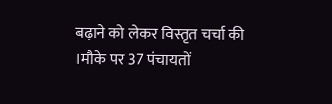बढ़ाने को लेकर विस्तृत चर्चा की ।मौके पर 37 पंचायतों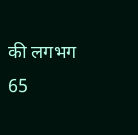की लगभग 65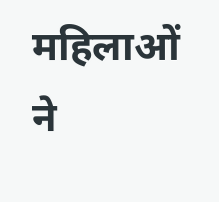महिलाओं ने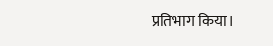प्रतिभाग किया।